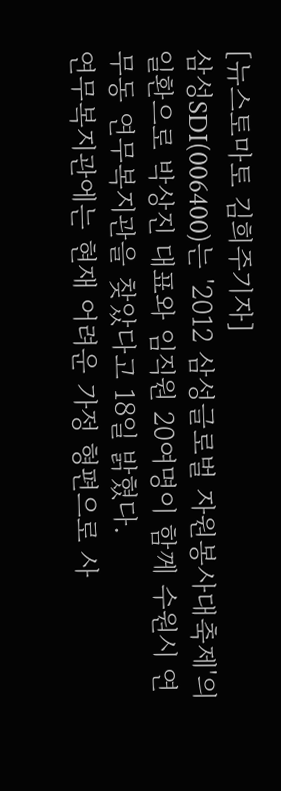[뉴스토마토 김희주기자]
삼성SDI(006400)는 '2012 삼성글로벌 자원봉사대축제'의 일환으로 박상진 대표와 임직원 20여명이 함께 수원시 연무동 연무복지관을 찾았다고 18일 밝혔다.
연무복지관에는 현재 어려운 가정 형편으로 사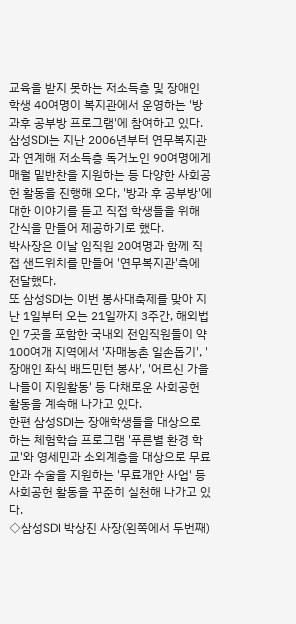교육을 받지 못하는 저소득층 및 장애인 학생 40여명이 복지관에서 운영하는 '방과후 공부방 프로그램'에 참여하고 있다.
삼성SDI는 지난 2006년부터 연무복지관과 연계해 저소득층 독거노인 90여명에게 매월 밑반찬을 지원하는 등 다양한 사회공헌 활동을 진행해 오다, '방과 후 공부방'에 대한 이야기를 듣고 직접 학생들을 위해 간식을 만들어 제공하기로 했다.
박사장은 이날 임직원 20여명과 함께 직접 샌드위치를 만들어 '연무복지관'측에 전달했다.
또 삼성SDI는 이번 봉사대축제를 맞아 지난 1일부터 오는 21일까지 3주간, 해외법인 7곳을 포함한 국내외 전임직원들이 약 100여개 지역에서 '자매농촌 일손돕기', '장애인 좌식 배드민턴 봉사', '어르신 가을나들이 지원활동' 등 다채로운 사회공헌 활동을 계속해 나가고 있다.
한편 삼성SDI는 장애학생들을 대상으로 하는 체험학습 프로그램 '푸른별 환경 학교'와 영세민과 소외계층을 대상으로 무료안과 수술을 지원하는 '무료개안 사업' 등 사회공헌 활동을 꾸준히 실천해 나가고 있다.
◇삼성SDI 박상진 사장(왼쪽에서 두번째)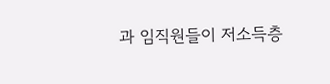과 임직원들이 저소득층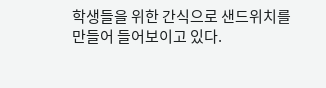학생들을 위한 간식으로 샌드위치를 만들어 들어보이고 있다.